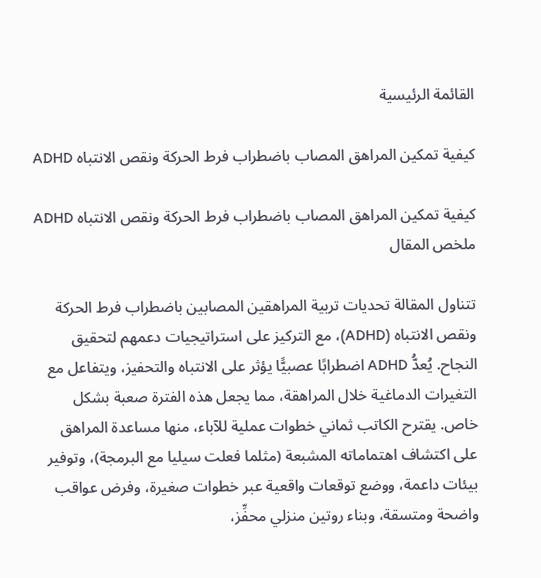القائمة الرئيسية

كيفية تمكين المراهق المصاب باضطراب فرط الحركة ونقص الانتباه ADHD

كيفية تمكين المراهق المصاب باضطراب فرط الحركة ونقص الانتباه ADHD
ملخص المقال

تتناول المقالة تحديات تربية المراهقين المصابين باضطراب فرط الحركة ونقص الانتباه (ADHD)، مع التركيز على استراتيجيات دعمهم لتحقيق النجاح. يُعدُّ ADHD اضطرابًا عصبيًّا يؤثر على الانتباه والتحفيز، ويتفاعل مع التغيرات الدماغية خلال المراهقة، مما يجعل هذه الفترة صعبة بشكل خاص. يقترح الكاتب ثماني خطوات عملية للآباء، منها مساعدة المراهق على اكتشاف اهتماماته المشبعة (مثلما فعلت سيليا مع البرمجة)، وتوفير بيئات داعمة، ووضع توقعات واقعية عبر خطوات صغيرة، وفرض عواقب واضحة ومتسقة، وبناء روتين منزلي محفِّز،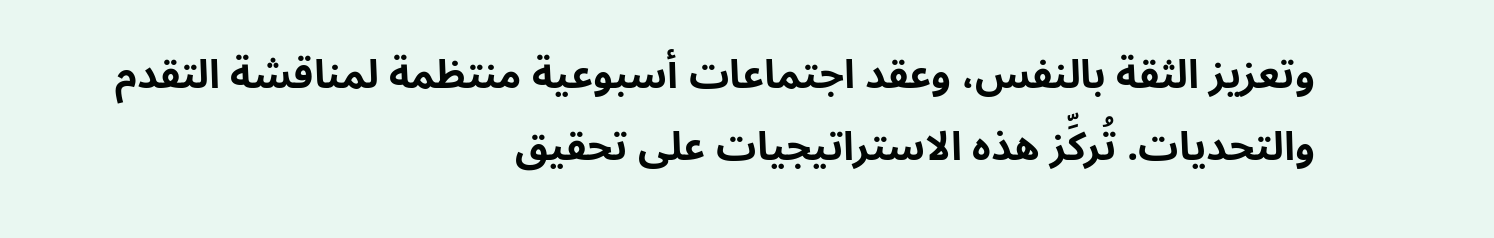وتعزيز الثقة بالنفس، وعقد اجتماعات أسبوعية منتظمة لمناقشة التقدم والتحديات. تُركِّز هذه الاستراتيجيات على تحقيق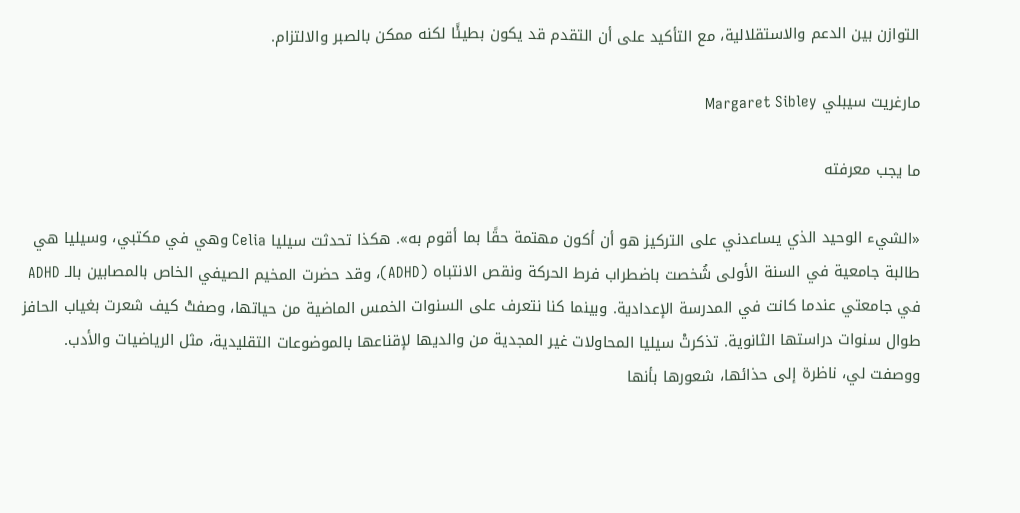التوازن بين الدعم والاستقلالية، مع التأكيد على أن التقدم قد يكون بطيئًا لكنه ممكن بالصبر والالتزام.

مارغريت سيبلي Margaret Sibley

ما يجب معرفته

«الشيء الوحيد الذي يساعدني على التركيز هو أن أكون مهتمة حقًا بما أقوم به». هكذا تحدثت سيليا Celia وهي في مكتبي، وسيليا هي طالبة جامعية في السنة الأولى شُخصت باضطراب فرط الحركة ونقص الانتباه (ADHD)، وقد حضرت المخيم الصيفي الخاص بالمصابين بالـ ADHD في جامعتي عندما كانت في المدرسة الإعدادية. وبينما كنا نتعرف على السنوات الخمس الماضية من حياتها، وصفتْ كيف شعرت بغياب الحافز طوال سنوات دراستها الثانوية. تذكرتْ سيليا المحاولات غير المجدية من والديها لإقناعها بالموضوعات التقليدية، مثل الرياضيات والأدب. ووصفت لي، ناظرة إلى حذائها، شعورها بأنها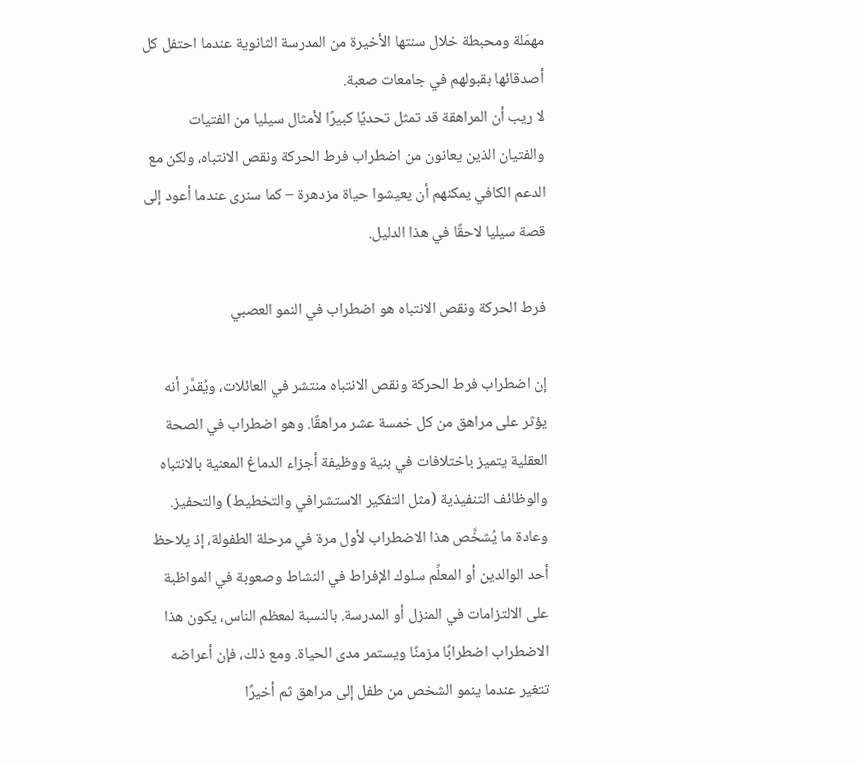مهمَلة ومحبطة خلال سنتها الأخيرة من المدرسة الثانوية عندما احتفل كل أصدقائها بقبولهم في جامعات صعبة.
لا ريب أن المراهقة قد تمثل تحديًا كبيرًا لأمثال سيليا من الفتيات والفتيان الذين يعانون من اضطراب فرط الحركة ونقص الانتباه، ولكن مع الدعم الكافي يمكنهم أن يعيشوا حياة مزدهرة – كما سنرى عندما أعود إلى قصة سيليا لاحقًا في هذا الدليل.

فرط الحركة ونقص الانتباه هو اضطراب في النمو العصبي

إن اضطراب فرط الحركة ونقص الانتباه منتشر في العائلات، ويُقدَّر أنه يؤثر على مراهق من كل خمسة عشر مراهقًا. وهو اضطراب في الصحة العقلية يتميز باختلافات في بنية ووظيفة أجزاء الدماغ المعنية بالانتباه والوظائف التنفيذية (مثل التفكير الاستشرافي والتخطيط) والتحفيز. وعادة ما يُشخَّص هذا الاضطراب لأول مرة في مرحلة الطفولة، إذ يلاحظ أحد الوالدين أو المعلِّم سلوك الإفراط في النشاط وصعوبة في المواظبة على الالتزامات في المنزل أو المدرسة. بالنسبة لمعظم الناس، يكون هذا الاضطراب اضطرابًا مزمنًا ويستمر مدى الحياة. ومع ذلك، فإن أعراضه تتغير عندما ينمو الشخص من طفل إلى مراهق ثم أخيرًا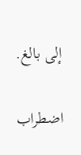إلى بالغ.

اضطراب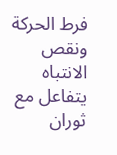فرط الحركة ونقص الانتباه يتفاعل مع ثوران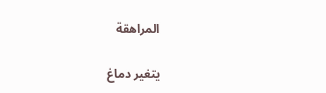المراهقة

يتغير دماغ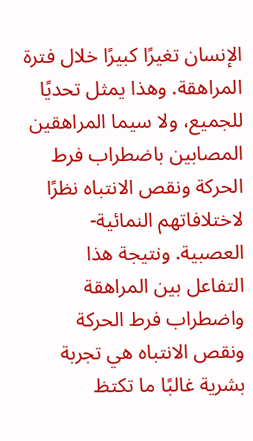الإنسان تغيرًا كبيرًا خلال فترة المراهقة. وهذا يمثل تحديًا للجميع، ولا سيما المراهقين المصابين باضطراب فرط الحركة ونقص الانتباه نظرًا لاختلافاتهم النمائية-العصبية. ونتيجة هذا التفاعل بين المراهقة واضطراب فرط الحركة ونقص الانتباه هي تجربة بشرية غالبًا ما تكتظ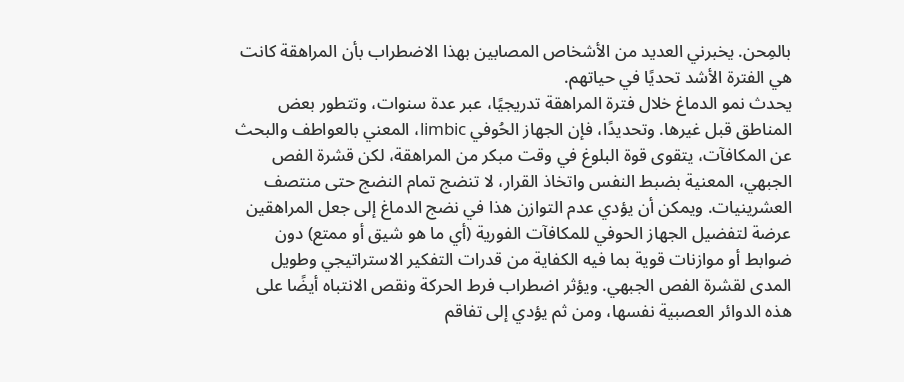بالمِحن. يخبرني العديد من الأشخاص المصابين بهذا الاضطراب بأن المراهقة كانت هي الفترة الأشد تحديًا في حياتهم.
يحدث نمو الدماغ خلال فترة المراهقة تدريجيًا، عبر عدة سنوات، وتتطور بعض المناطق قبل غيرها. وتحديدًا، فإن الجهاز الحُوفي limbic، المعني بالعواطف والبحث عن المكافآت، يتقوى قوة البلوغ في وقت مبكر من المراهقة، لكن قشرة الفص الجبهي، المعنية بضبط النفس واتخاذ القرار، لا تنضج تمام النضج حتى منتصف العشرينيات. ويمكن أن يؤدي عدم التوازن هذا في نضج الدماغ إلى جعل المراهقين عرضة لتفضيل الجهاز الحوفي للمكافآت الفورية (أي ما هو شيق أو ممتع) دون ضوابط أو موازنات قوية بما فيه الكفاية من قدرات التفكير الاستراتيجي وطويل المدى لقشرة الفص الجبهي. ويؤثر اضطراب فرط الحركة ونقص الانتباه أيضًا على هذه الدوائر العصبية نفسها، ومن ثم يؤدي إلى تفاقم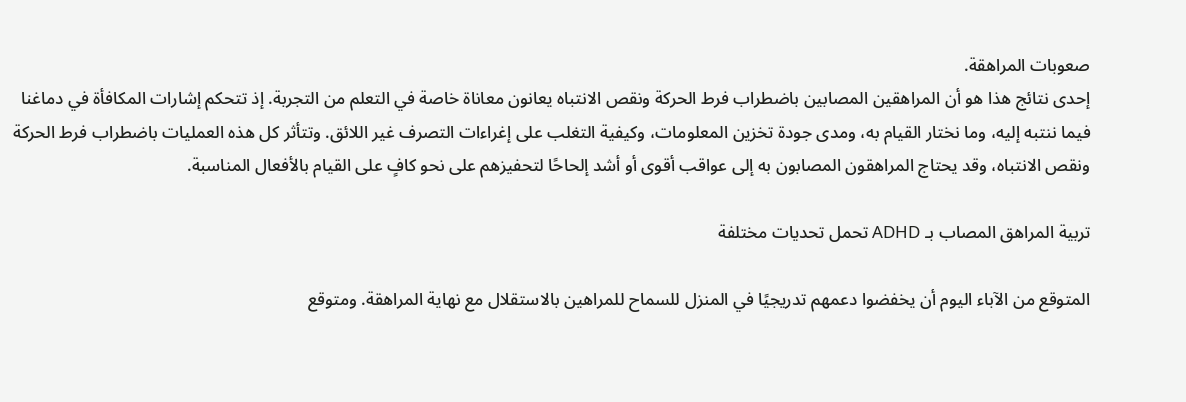صعوبات المراهقة.
إحدى نتائج هذا هو أن المراهقين المصابين باضطراب فرط الحركة ونقص الانتباه يعانون معاناة خاصة في التعلم من التجربة. إذ تتحكم إشارات المكافأة في دماغنا فيما ننتبه إليه، وما نختار القيام به، ومدى جودة تخزين المعلومات، وكيفية التغلب على إغراءات التصرف غير اللائق. وتتأثر كل هذه العمليات باضطراب فرط الحركة ونقص الانتباه، وقد يحتاج المراهقون المصابون به إلى عواقب أقوى أو أشد إلحاحًا لتحفيزهم على نحو كافٍ على القيام بالأفعال المناسبة.

تربية المراهق المصاب بـ ADHD تحمل تحديات مختلفة

المتوقع من الآباء اليوم أن يخفضوا دعمهم تدريجيًا في المنزل للسماح للمراهين بالاستقلال مع نهاية المراهقة. ومتوقع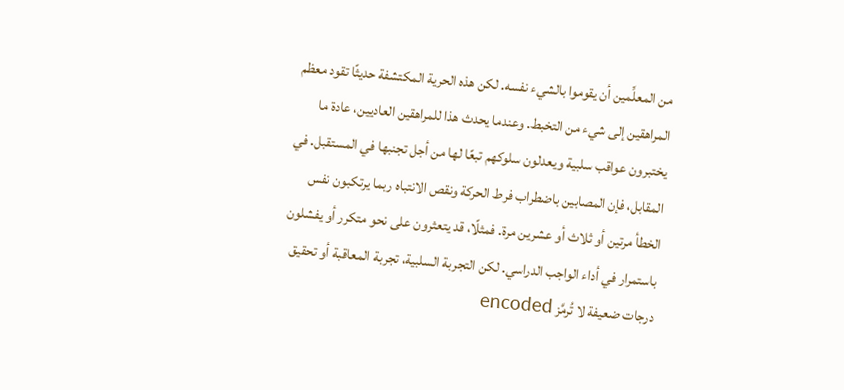من المعلِّمين أن يقوموا بالشيء نفسه. لكن هذه الحرية المكتشفة حديثًا تقود معظم المراهقين إلى شيء من التخبط. وعندما يحدث هذا للمراهقين العاديين، عادة ما يختبرون عواقب سلبية ويعدلون سلوكهم تبعًا لها من أجل تجنبها في المستقبل. في المقابل، فإن المصابين باضطراب فرط الحركة ونقص الانتباه ربما يرتكبون نفس الخطأ مرتين أو ثلاث أو عشرين مرة. فمثلًا، قد يتعثرون على نحو متكرر أو يفشلون باستمرار في أداء الواجب الدراسي. لكن التجربة السلبية، تجربة المعاقبة أو تحقيق درجات ضعيفة لا تُرمَّز encoded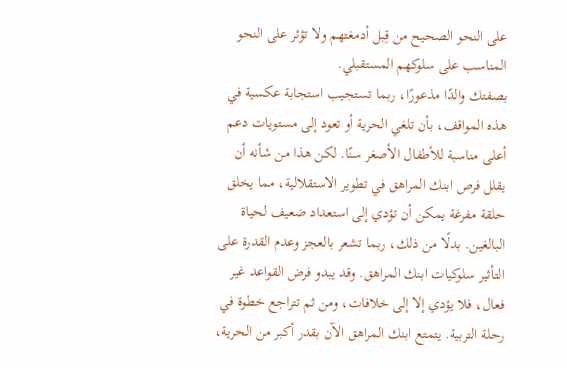على النحو الصحيح من قِبل أدمغتهم ولا تؤثر على النحو المناسب على سلوكهم المستقبلي.
بصفتك والدًا مذعورًا، ربما تستجيب استجابة عكسية في هذه المواقف، بأن تلغي الحرية أو تعود إلى مستويات دعم أعلى مناسبة للأطفال الأصغر سنًا. لكن هذا من شأنه أن يقلل فرص ابنك المراهق في تطوير الاستقلالية، مما يخلق حلقة مفرغة يمكن أن تؤدي إلى استعداد ضعيف لحياة البالغين. بدلًا من ذلك، ربما تشعر بالعجز وعدم القدرة على التأثير سلوكيات ابنك المراهق. وقد يبدو فرض القواعد غير فعال، فلا يؤدي إلا إلى خلافات، ومن ثم تتراجع خطوة في رحلة التربية. يتمتع ابنك المراهق الآن بقدر أكبر من الحرية،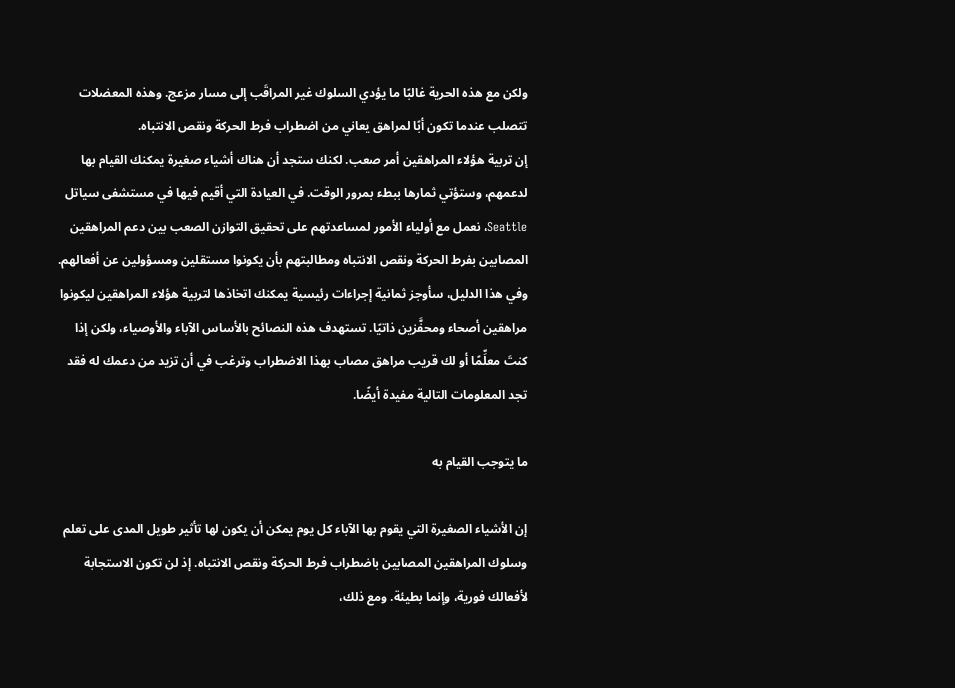ولكن مع هذه الحرية غالبًا ما يؤدي السلوك غير المراقَب إلى مسار مزعج. وهذه المعضلات تتصلب عندما تكون أبًا لمراهق يعاني من اضطراب فرط الحركة ونقص الانتباه.
إن تربية هؤلاء المراهقين أمر صعب. لكنك ستجد أن هناك أشياء صغيرة يمكنك القيام بها لدعمهم، وستؤتي ثمارها ببطء بمرور الوقت. في العيادة التي أقيم فيها في مستشفى سياتل Seattle، نعمل مع أولياء الأمور لمساعدتهم على تحقيق التوازن الصعب بين دعم المراهقين المصابين بفرط الحركة ونقص الانتباه ومطالبتهم بأن يكونوا مستقلين ومسؤولين عن أفعالهم. وفي هذا الدليل، سأوجز ثمانية إجراءات رئيسية يمكنك اتخاذها لتربية هؤلاء المراهقين ليكونوا مراهقين أصحاء ومحفَّزين ذاتيًا. تستهدف هذه النصائح بالأساس الآباء والأوصياء، ولكن إذا كنتَ معلِّمًا أو لك قريب مراهق مصاب بهذا الاضطراب وترغب في أن تزيد من دعمك له فقد تجد المعلومات التالية مفيدة أيضًا.

ما يتوجب القيام به

إن الأشياء الصغيرة التي يقوم بها الآباء كل يوم يمكن أن يكون لها تأثير طويل المدى على تعلم وسلوك المراهقين المصابين باضطراب فرط الحركة ونقص الانتباه. إذ لن تكون الاستجابة لأفعالك فورية، وإنما بطيئة. ومع ذلك،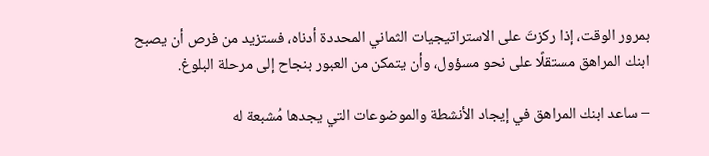بمرور الوقت، إذا ركزتَ على الاستراتيجيات الثماني المحددة أدناه، فستزيد من فرص أن يصبح ابنك المراهق مستقلًا على نحو مسؤول، وأن يتمكن من العبور بنجاح إلى مرحلة البلوغ.

– ساعد ابنك المراهق في إيجاد الأنشطة والموضوعات التي يجدها مُشبعة له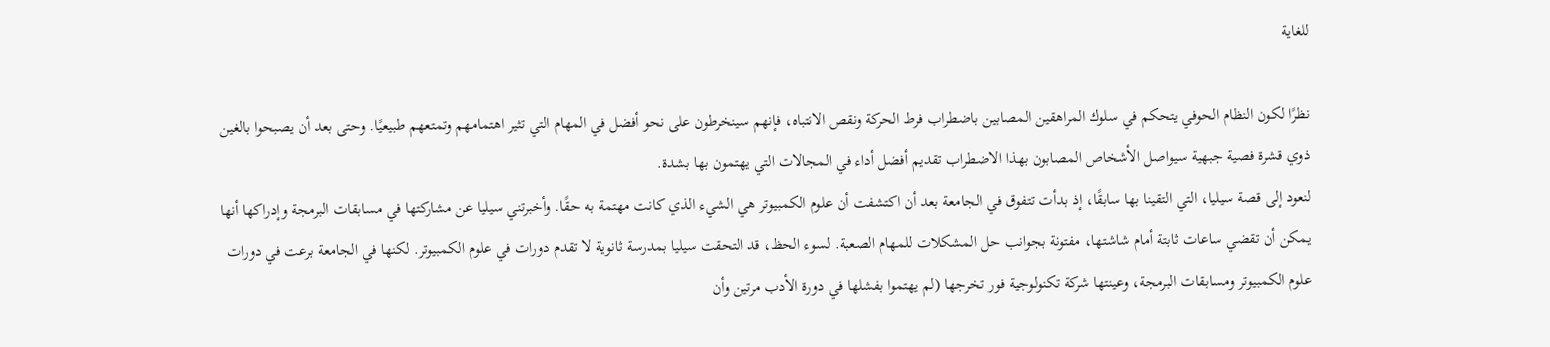للغاية

نظرًا لكون النظام الحوفي يتحكم في سلوك المراهقين المصابين باضطراب فرط الحركة ونقص الانتباه، فإنهم سينخرطون على نحو أفضل في المهام التي تثير اهتمامهم وتمتعهم طبيعيًا. وحتى بعد أن يصبحوا بالغين ذوي قشرة فصية جبهية سيواصل الأشخاص المصابون بهذا الاضطراب تقديم أفضل أداء في المجالات التي يهتمون بها بشدة.
لنعود إلى قصة سيليا، التي التقينا بها سابقًا، إذ بدأت تتفوق في الجامعة بعد أن اكتشفت أن علوم الكمبيوتر هي الشيء الذي كانت مهتمة به حقًا. وأخبرتني سيليا عن مشاركتها في مسابقات البرمجة وإدراكها أنها يمكن أن تقضي ساعات ثابتة أمام شاشتها، مفتونة بجوانب حل المشكلات للمهام الصعبة. لسوء الحظ، قد التحقت سيليا بمدرسة ثانوية لا تقدم دورات في علوم الكمبيوتر. لكنها في الجامعة برعت في دورات علوم الكمبيوتر ومسابقات البرمجة، وعينتها شركة تكنولوجية فور تخرجها (لم يهتموا بفشلها في دورة الأدب مرتين وأن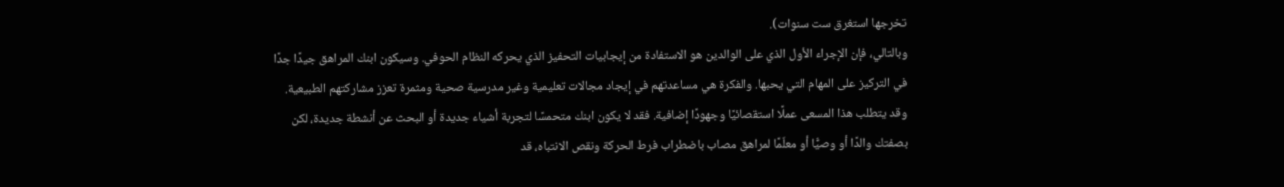تخرجها استغرق ست سنوات).
وبالتالي، فإن الإجراء الأول الذي على الوالدين هو الاستفادة من إيجابيات التحفيز الذي يحركه النظام الحوفي. وسيكون ابنك المراهق جيدًا جدًا في التركيز على المهام التي يحبها. والفكرة هي مساعدتهم في إيجاد مجالات تعليمية وغير مدرسية صحية ومثمرة تعزز مشاركتهم الطبيعية. وقد يتطلب هذا المسعى عملًا استقصائيًا وجهودًا إضافية. فقد لا يكون ابنك متحمسًا لتجربة أشياء جديدة أو البحث عن أنشطة جديدة، لكن بصفتك والدًا أو وصيًّا أو معلّمًا لمراهق مصاب باضطراب فرط الحركة ونقص الانتباه، قد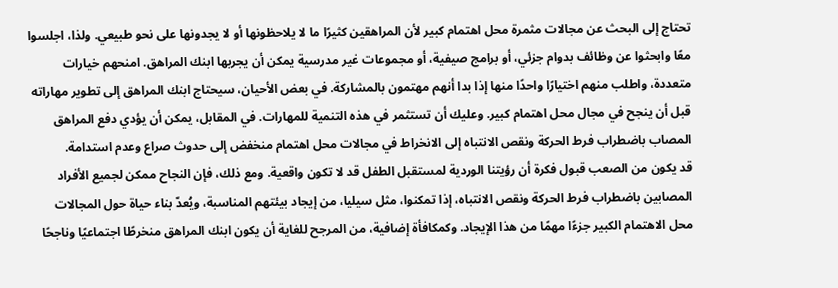تحتاج إلى البحث عن مجالات مثمرة محل اهتمام كبير لأن المراهقين كثيرًا ما لا يلاحظونها أو لا يجدونها على نحو طبيعي. ولذا، اجلسوا معًا وابحثوا عن وظائف بدوام جزئي، أو برامج صيفية، أو مجموعات غير مدرسية يمكن أن يجربها ابنك المراهق. امنحهم خيارات متعددة، واطلب منهم اختيارًا واحدًا منها إذا بدا أنهم مهتمون بالمشاركة. في بعض الأحيان، سيحتاج ابنك المراهق إلى تطوير مهاراته قبل أن ينجح في مجال محل اهتمام كبير. وعليك أن تستثمر في هذه التنمية للمهارات. في المقابل، يمكن أن يؤدي دفع المراهق المصاب باضطراب فرط الحركة ونقص الانتباه إلى الانخراط في مجالات محل اهتمام منخفض إلى حدوث صراع وعدم استدامة.
قد يكون من الصعب قبول فكرة أن رؤيتنا الوردية لمستقبل الطفل قد لا تكون واقعية. ومع ذلك، فإن النجاح ممكن لجميع الأفراد المصابين باضطراب فرط الحركة ونقص الانتباه، إذا تمكنوا، مثل سيليا، من إيجاد بيئتهم المناسبة، ويُعدّ بناء حياة حول المجالات محل الاهتمام الكبير جزءًا مهمًا من هذا الإيجاد. وكمكافأة إضافية، من المرجح للغاية أن يكون ابنك المراهق منخرطًا اجتماعيًا وناجحًا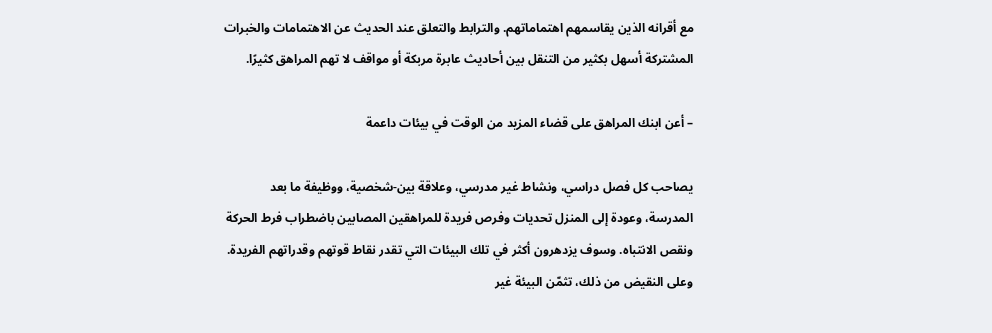مع أقرانه الذين يقاسمهم اهتماماتهم. والترابط والتعلق عند الحديث عن الاهتمامات والخبرات المشتركة أسهل بكثير من التنقل بين أحاديث عابرة مربكة أو مواقف لا تهم المراهق كثيرًا.

– أعن ابنك المراهق على قضاء المزيد من الوقت في بيئات داعمة

يصاحب كل فصل دراسي، ونشاط غير مدرسي، وعلاقة بين-شخصية، ووظيفة ما بعد المدرسة، وعودة إلى المنزل تحديات وفرص فريدة للمراهقين المصابين باضطراب فرط الحركة ونقص الانتباه. وسوف يزدهرون أكثر في تلك البيئات التي تقدر نقاط قوتهم وقدراتهم الفريدة. وعلى النقيض من ذلك، تثمّن البيئة غير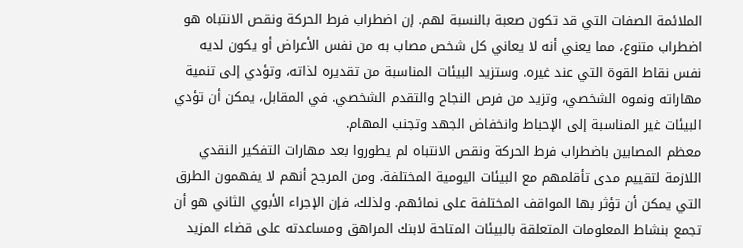الملائمة الصفات التي قد تكون صعبة بالنسبة لهم. إن اضطراب فرط الحركة ونقص الانتباه هو اضطراب متنوع، مما يعني أنه لا يعاني كل شخص مصاب به من نفس الأعراض أو يكون لديه نفس نقاط القوة التي عند غيره. وستزيد البيئات المناسبة من تقديره لذاته، وتؤدي إلى تنمية مهاراته ونموه الشخصي، وتزيد من فرص النجاح والتقدم الشخصي. في المقابل، يمكن أن تؤدي البيئات غير المناسبة إلى الإحباط وانخفاض الجهد وتجنب المهام.
معظم المصابين باضطراب فرط الحركة ونقص الانتباه لم يطوروا بعد مهارات التفكير النقدي اللازمة لتقييم مدى تأقلمهم مع البيئات اليومية المختلفة. ومن المرجح أنهم لا يفهمون الطرق التي يمكن أن تؤثر بها المواقف المختلفة على نمائهم. ولذلك، فإن الإجراء الأبوي الثاني هو أن تجمع بنشاط المعلومات المتعلقة بالبيئات المتاحة لابنك المراهق ومساعدته على قضاء المزيد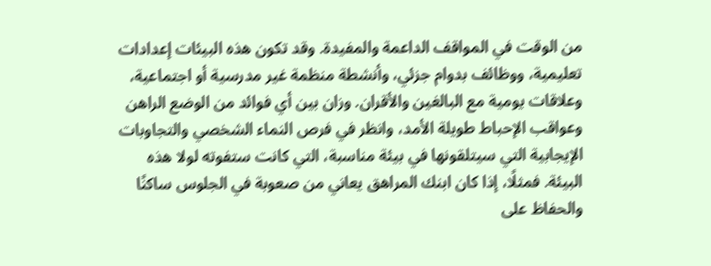من الوقت في المواقف الداعمة والمفيدة. وقد تكون هذه البيئات إعدادات تعليمية، ووظائف بدوام جزئي، وأنشطة منظمة غير مدرسية أو اجتماعية، وعلاقات يومية مع البالغين والأقران. وزان بين أي فوائد من الوضع الراهن وعواقب الإحباط طويلة الأمد، وانظر في فرص النماء الشخصي والتجاوبات الإيجابية التي سيتلقونها في بيئة مناسبة، التي كانت ستفوته لولا هذه البيئة. فمثلًا، إذا كان ابنك المراهق يعاني من صعوبة في الجلوس ساكنًا والحفاظ على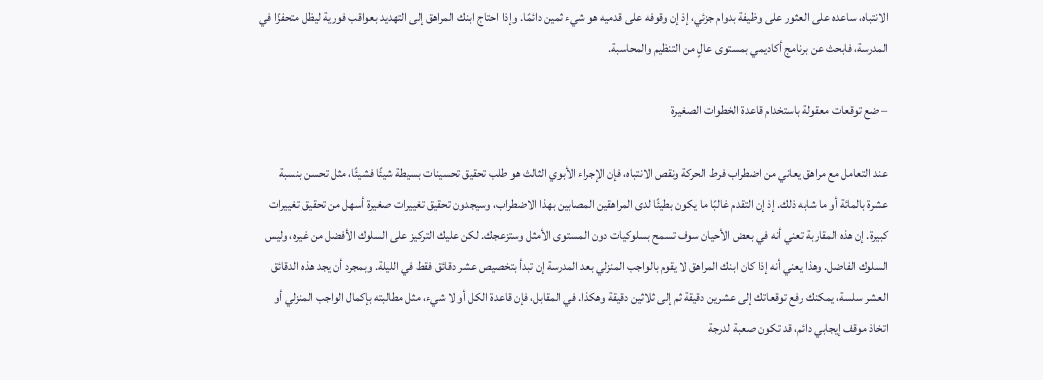الانتباه، ساعده على العثور على وظيفة بدوام جزئي، إذ إن وقوفه على قدميه هو شيء ثمين دائمًا. وإذا احتاج ابنك المراهق إلى التهديد بعواقب فورية ليظل متحفزًا في المدرسة، فابحث عن برنامج أكاديمي بمستوى عالٍ من التنظيم والمحاسبة.

– ضع توقعات معقولة باستخدام قاعدة الخطوات الصغيرة

عند التعامل مع مراهق يعاني من اضطراب فرط الحركة ونقص الانتباه، فإن الإجراء الأبوي الثالث هو طلب تحقيق تحسينات بسيطة شيئًا فشيئًا، مثل تحسن بنسبة عشرة بالمائة أو ما شابه ذلك. إذ إن التقدم غالبًا ما يكون بطيئًا لدى المراهقين المصابين بهذا الاضطراب، وسيجدون تحقيق تغييرات صغيرة أسهل من تحقيق تغييرات كبيرة. إن هذه المقاربة تعني أنه في بعض الأحيان سوف تسمح بسلوكيات دون المستوى الأمثل وستزعجك. لكن عليك التركيز على السلوك الأفضل من غيره، وليس السلوك الفاضل. وهذا يعني أنه إذا كان ابنك المراهق لا يقوم بالواجب المنزلي بعد المدرسة إن تبدأ بتخصيص عشر دقائق فقط في الليلة. وبمجرد أن يجد هذه الدقائق العشر سلسة، يمكنك رفع توقعاتك إلى عشرين دقيقة ثم إلى ثلاثين دقيقة وهكذا. في المقابل، فإن قاعدة الكل أو لا شيء، مثل مطالبته بإكمال الواجب المنزلي أو اتخاذ موقف إيجابي دائم، قد تكون صعبة لدرجة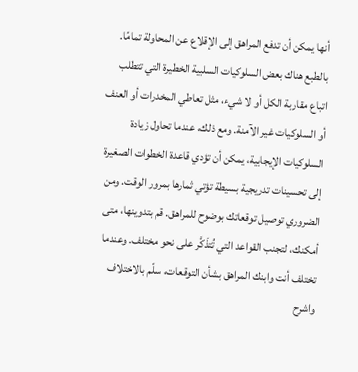أنها يمكن أن تدفع المراهق إلى الإقلاع عن المحاولة تمامًا.
بالطبع هناك بعض السلوكيات السلبية الخطيرة التي تتطلب اتباع مقاربة الكل أو لا شيء، مثل تعاطي المخدرات أو العنف أو السلوكيات غير الآمنة. ومع ذلك، عندما تحاول زيادة السلوكيات الإيجابية، يمكن أن تؤدي قاعدة الخطوات الصغيرة إلى تحسينات تدريجية بسيطة تؤتي ثمارها بمرور الوقت. ومن الضروري توصيل توقعاتك بوضوح للمراهق. قم بتدوينها، متى أمكنك، لتجنب القواعد التي تُتذَكَّر على نحو مختلف. وعندما تختلف أنت وابنك المراهق بشأن التوقعات، سلّم بالاختلاف واشرح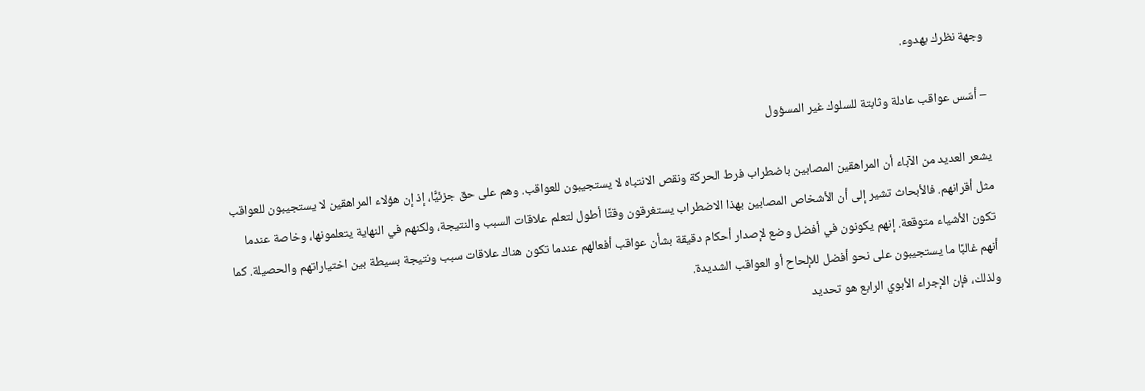وجهة نظرك بهدوء.

– أسّس عواقب عادلة وثابتة للسلوك غير المسؤول

يشعر العديد من الآباء أن المراهقين المصابين باضطراب فرط الحركة ونقص الانتباه لا يستجيبون للعواقب. وهم على حق جزئيًّا، إذ إن هؤلاء المراهقين لا يستجيبون للعواقب مثل أقرانهم. فالأبحاث تشير إلى أن الأشخاص المصابين بهذا الاضطراب يستغرقون وقتًا أطول لتعلم علاقات السبب والنتيجة، ولكنهم في النهاية يتعلمونها، وخاصة عندما تكون الأشياء متوقعة. إنهم يكونون في أفضل وضع لإصدار أحكام دقيقة بشأن عواقب أفعالهم عندما تكون هناك علاقات سبب ونتيجة بسيطة بين اختياراتهم والحصيلة. كما أنهم غالبًا ما يستجيبون على نحو أفضل للإلحاح أو العواقب الشديدة.
ولذلك، فإن الإجراء الأبوي الرابع هو تحديد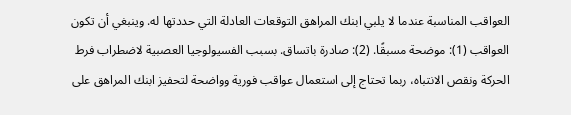العواقب المناسبة عندما لا يلبي ابنك المراهق التوقعات العادلة التي حددتها له. وينبغي أن تكون العواقب (1): موضحة مسبقًا. (2): صادرة باتساق. بسبب الفسيولوجيا العصبية لاضطراب فرط الحركة ونقص الانتباه، ربما تحتاج إلى استعمال عواقب فورية وواضحة لتحفيز ابنك المراهق على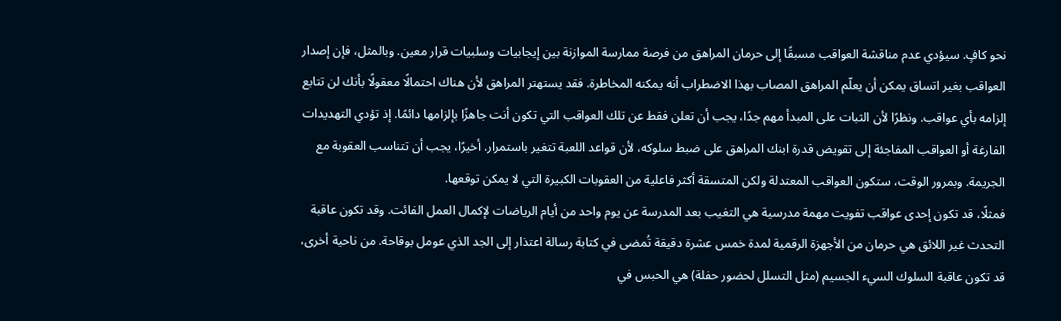نحو كافٍ. سيؤدي عدم مناقشة العواقب مسبقًا إلى حرمان المراهق من فرصة ممارسة الموازنة بين إيجابيات وسلبيات قرار معين. وبالمثل، فإن إصدار العواقب بغير اتساق يمكن أن يعلّم المراهق المصاب بهذا الاضطراب أنه يمكنه المخاطرة. فقد يستهتر المراهق لأن هناك احتمالًا معقولًا بأنك لن تتابع إلزامه بأي عواقب. ونظرًا لأن الثبات على المبدأ مهم جدًا، يجب أن تعلن فقط عن تلك العواقب التي تكون أنت جاهزًا بإلزامها دائمًا. إذ تؤدي التهديدات الفارغة أو العواقب المفاجئة إلى تقويض قدرة ابنك المراهق على ضبط سلوكه، لأن قواعد اللعبة تتغير باستمرار. أخيرًا، يجب أن تتناسب العقوبة مع الجريمة. وبمرور الوقت، ستكون العواقب المعتدلة ولكن المتسقة أكثر فاعلية من العقوبات الكبيرة التي لا يمكن توقعها.
فمثلًا، قد تكون إحدى عواقب تفويت مهمة مدرسية هي التغيب بعد المدرسة عن يوم واحد من أيام الرياضات لإكمال العمل الفائت. وقد تكون عاقبة التحدث غير اللائق هي حرمان من الأجهزة الرقمية لمدة خمس عشرة دقيقة تُمضى في كتابة رسالة اعتذار إلى الجد الذي عومل بوقاحة. من ناحية أخرى، قد تكون عاقبة السلوك السيء الجسيم (مثل التسلل لحضور حفلة) هي الحبس في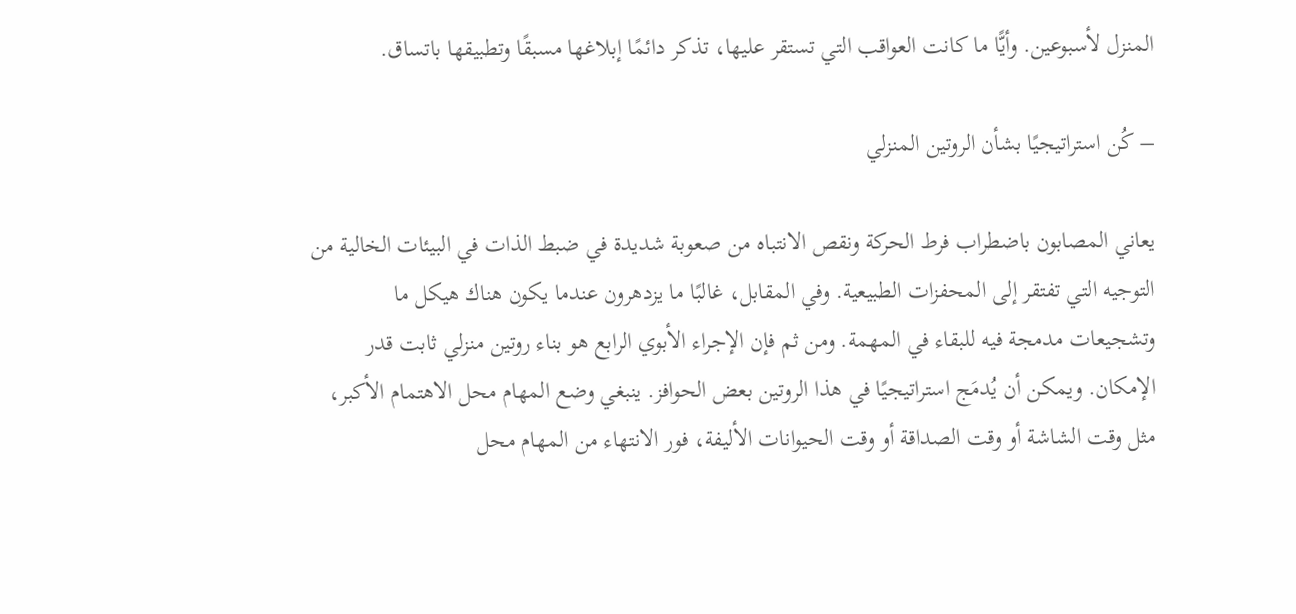المنزل لأسبوعين. وأيًّا ما كانت العواقب التي تستقر عليها، تذكر دائمًا إبلاغها مسبقًا وتطبيقها باتساق.

– كُن استراتيجيًا بشأن الروتين المنزلي

يعاني المصابون باضطراب فرط الحركة ونقص الانتباه من صعوبة شديدة في ضبط الذات في البيئات الخالية من التوجيه التي تفتقر إلى المحفزات الطبيعية. وفي المقابل، غالبًا ما يزدهرون عندما يكون هناك هيكل ما وتشجيعات مدمجة فيه للبقاء في المهمة. ومن ثم فإن الإجراء الأبوي الرابع هو بناء روتين منزلي ثابت قدر الإمكان. ويمكن أن يُدمَج استراتيجيًا في هذا الروتين بعض الحوافز. ينبغي وضع المهام محل الاهتمام الأكبر، مثل وقت الشاشة أو وقت الصداقة أو وقت الحيوانات الأليفة، فور الانتهاء من المهام محل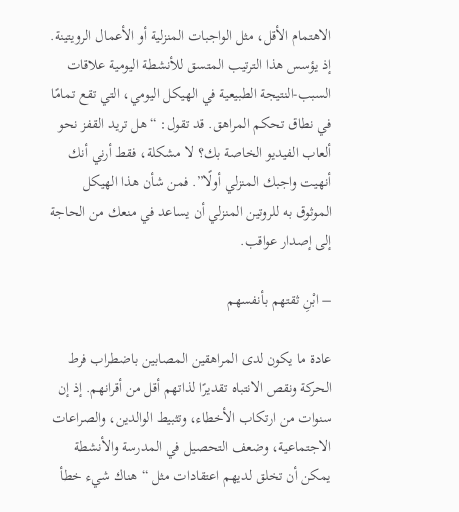الاهتمام الأقل، مثل الواجبات المنزلية أو الأعمال الرويتينة. إذ يؤسس هذا الترتيب المتسق للأنشطة اليومية علاقات السبب-النتيجة الطبيعية في الهيكل اليومي، التي تقع تمامًا في نطاق تحكم المراهق. قد تقول: “هل تريد القفز نحو ألعاب الفيديو الخاصة بك؟ لا مشكلة، فقط أرني أنك أنهيت واجبك المنزلي أولًا”. فمن شأن هذا الهيكل الموثوق به للروتين المنزلي أن يساعد في منعك من الحاجة إلى إصدار عواقب.

– ابْنِ ثقتهم بأنفسهم

عادة ما يكون لدى المراهقين المصابين باضطراب فرط الحركة ونقص الانتباه تقديرًا لذاتهم أقل من أقرانهم. إذ إن سنوات من ارتكاب الأخطاء، وتثبيط الوالدين، والصراعات الاجتماعية، وضعف التحصيل في المدرسة والأنشطة يمكن أن تخلق لديهم اعتقادات مثل “هناك شيء خطأ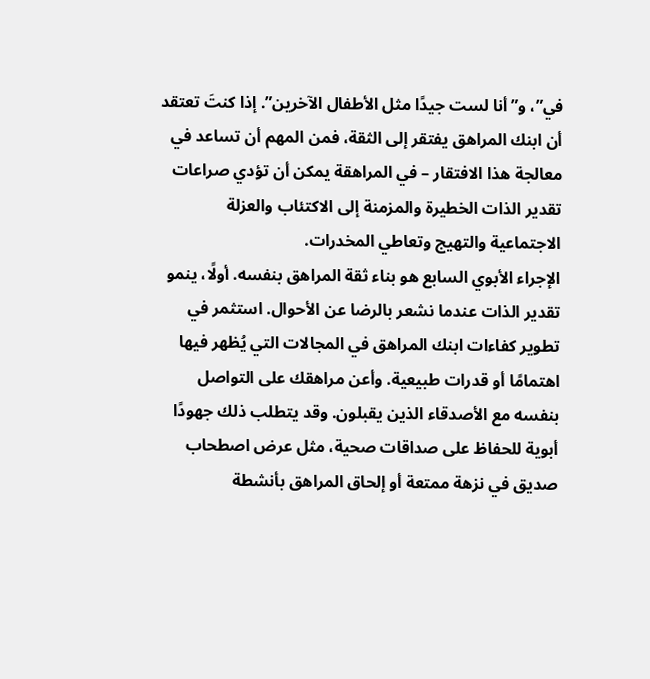في”، و”أنا لست جيدًا مثل الأطفال الآخرين”. إذا كنتَ تعتقد أن ابنك المراهق يفتقر إلى الثقة، فمن المهم أن تساعد في معالجة هذا الافتقار – في المراهقة يمكن أن تؤدي صراعات تقدير الذات الخطيرة والمزمنة إلى الاكتئاب والعزلة الاجتماعية والتهيج وتعاطي المخدرات.
الإجراء الأبوي السابع هو بناء ثقة المراهق بنفسه. أولًا، ينمو تقدير الذات عندما نشعر بالرضا عن الأحوال. استثمر في تطوير كفاءات ابنك المراهق في المجالات التي يُظهر فيها اهتمامًا أو قدرات طبيعية. وأعن مراهقك على التواصل بنفسه مع الأصدقاء الذين يقبلون. وقد يتطلب ذلك جهودًا أبوية للحفاظ على صداقات صحية، مثل عرض اصطحاب صديق في نزهة ممتعة أو إلحاق المراهق بأنشطة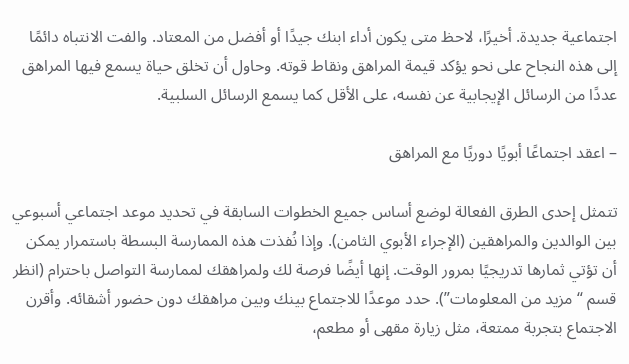اجتماعية جديدة. أخيرًا، لاحظ متى يكون أداء ابنك جيدًا أو أفضل من المعتاد. والفت الانتباه دائمًا إلى هذه النجاح على نحو يؤكد قيمة المراهق ونقاط قوته. وحاول أن تخلق حياة يسمع فيها المراهق عددًا من الرسائل الإيجابية عن نفسه، على الأقل كما يسمع الرسائل السلبية.

– اعقد اجتماعًا أبويًا دوريًا مع المراهق

تتمثل إحدى الطرق الفعالة لوضع أساس جميع الخطوات السابقة في تحديد موعد اجتماعي أسبوعي بين الوالدين والمراهقين (الإجراء الأبوي الثامن). وإذا نُفذت هذه الممارسة البسطة باستمرار يمكن أن تؤتي ثمارها تدريجيًا بمرور الوقت. إنها أيضًا فرصة لك ولمراهقك لممارسة التواصل باحترام (انظر قسم “مزيد من المعلومات”). حدد موعدًا للاجتماع بينك وبين مراهقك دون حضور أشقائه. وأقرن الاجتماع بتجربة ممتعة، مثل زيارة مقهى أو مطعم،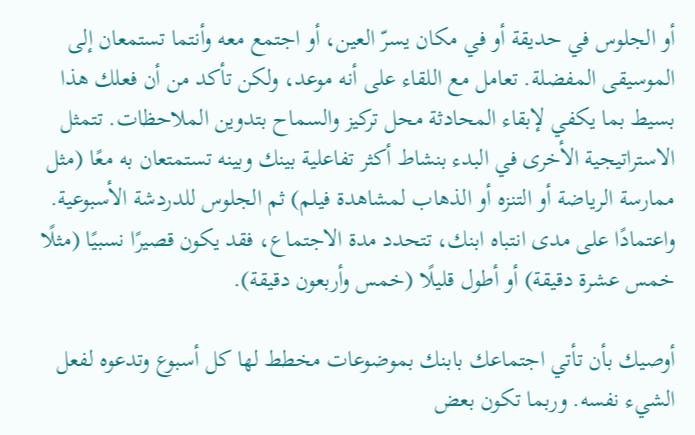أو الجلوس في حديقة أو في مكان يسرّ العين، أو اجتمع معه وأنتما تستمعان إلى الموسيقى المفضلة. تعامل مع اللقاء على أنه موعد، ولكن تأكد من أن فعلك هذا بسيط بما يكفي لإبقاء المحادثة محل تركيز والسماح بتدوين الملاحظات. تتمثل الاستراتيجية الأخرى في البدء بنشاط أكثر تفاعلية بينك وبينه تستمتعان به معًا (مثل ممارسة الرياضة أو التنزه أو الذهاب لمشاهدة فيلم) ثم الجلوس للدردشة الأسبوعية. واعتمادًا على مدى انتباه ابنك، تتحدد مدة الاجتماع، فقد يكون قصيرًا نسبيًا (مثلًا خمس عشرة دقيقة) أو أطول قليلًا (خمس وأربعون دقيقة).

أوصيك بأن تأتي اجتماعك بابنك بموضوعات مخطط لها كل أسبوع وتدعوه لفعل الشيء نفسه. وربما تكون بعض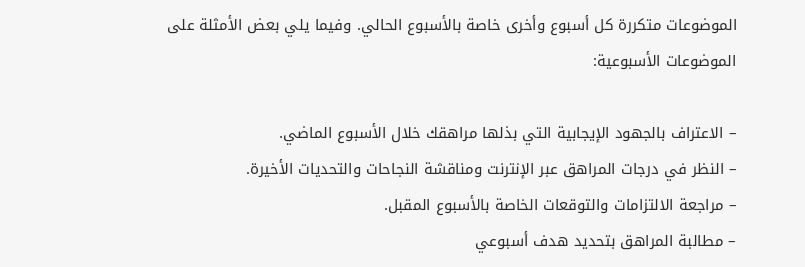الموضوعات متكررة كل أسبوع وأخرى خاصة بالأسبوع الحالي. وفيما يلي بعض الأمثلة على الموضوعات الأسبوعية:

– الاعتراف بالجهود الإيجابية التي بذلها مراهقك خلال الأسبوع الماضي.
– النظر في درجات المراهق عبر الإنترنت ومناقشة النجاحات والتحديات الأخيرة.
– مراجعة الالتزامات والتوقعات الخاصة بالأسبوع المقبل.
– مطالبة المراهق بتحديد هدف أسبوعي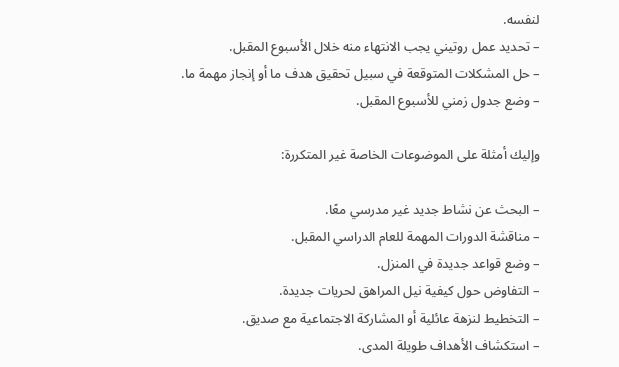لنفسه.
– تحديد عمل روتيني يجب الانتهاء منه خلال الأسبوع المقبل.
– حل المشكلات المتوقعة في سبيل تحقيق هدف ما أو إنجاز مهمة ما.
– وضع جدول زمني للأسبوع المقبل.

وإليك أمثلة على الموضوعات الخاصة غير المتكررة:

– البحث عن نشاط جديد غير مدرسي معًا.
– مناقشة الدورات المهمة للعام الدراسي المقبل.
– وضع قواعد جديدة في المنزل.
– التفاوض حول كيفية نيل المراهق لحريات جديدة.
– التخطيط لنزهة عائلية أو المشاركة الاجتماعية مع صديق.
– استكشاف الأهداف طويلة المدى.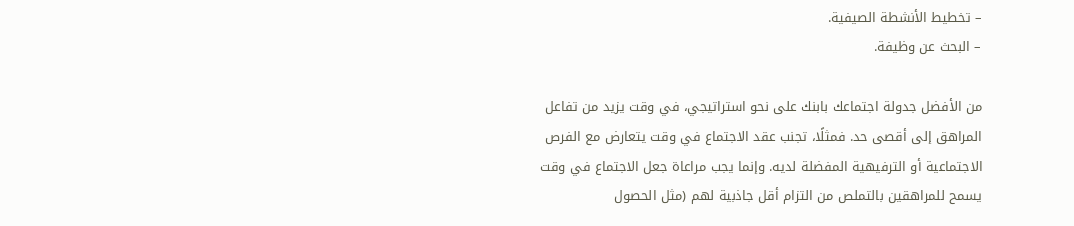– تخطيط الأنشطة الصيفية.
– البحث عن وظيفة.

من الأفضل جدولة اجتماعك بابنك على نحو استراتيجي، في وقت يزيد من تفاعل المراهق إلى أقصى حد. فمثلًا، تجنب عقد الاجتماع في وقت يتعارض مع الفرص الاجتماعية أو الترفيهية المفضلة لديه. وإنما يجب مراعاة جعل الاجتماع في وقت يسمح للمراهقين بالتملص من التزام أقل جاذبية لهم (مثل الحصول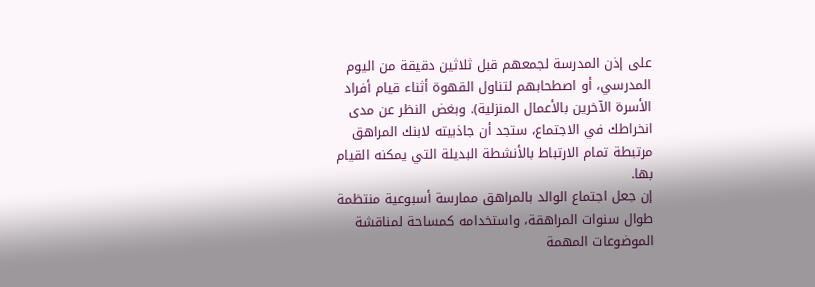على إذن المدرسة لجمعهم قبل ثلاثين دقيقة من اليوم المدرسي، أو اصطحابهم لتناول القهوة أثناء قيام أفراد الأسرة الآخرين بالأعمال المنزلية). وبغض النظر عن مدى انخراطك في الاجتماع، ستجد أن جاذبيته لابنك المراهق مرتبطة تمام الارتباط بالأنشطة البديلة التي يمكنه القيام بها.
إن جعل اجتماع الوالد بالمراهق ممارسة أسبوعية منتظمة طوال سنوات المراهقة، واستخدامه كمساحة لمناقشة الموضوعات المهمة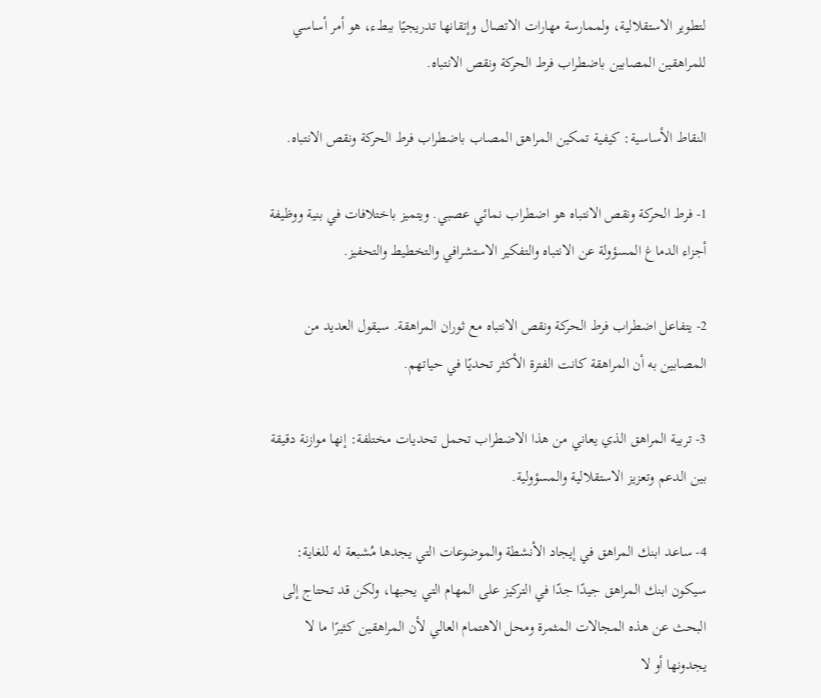لتطوير الاستقلالية، ولممارسة مهارات الاتصال وإتقانها تدريجيًا ببطء، هو أمر أساسي للمراهقين المصابين باضطراب فرط الحركة ونقص الانتباه.

النقاط الأساسية: كيفية تمكين المراهق المصاب باضطراب فرط الحركة ونقص الانتباه.

1- فرط الحركة ونقص الانتباه هو اضطراب نمائي عصبي. ويتميز باختلافات في بنية ووظيفة أجزاء الدماغ المسؤولة عن الانتباه والتفكير الاستشرافي والتخطيط والتحفيز.

2- يتفاعل اضطراب فرط الحركة ونقص الانتباه مع ثوران المراهقة. سيقول العديد من المصابين به أن المراهقة كانت الفترة الأكثر تحديًا في حياتهم.

3- تربية المراهق الذي يعاني من هذا الاضطراب تحمل تحديات مختلفة: إنها موازنة دقيقة بين الدعم وتعزيز الاستقلالية والمسؤولية.

4- ساعد ابنك المراهق في إيجاد الأنشطة والموضوعات التي يجدها مُشبعة له للغاية: سيكون ابنك المراهق جيدًا جدًا في التركيز على المهام التي يحبها، ولكن قد تحتاج إلى البحث عن هذه المجالات المثمرة ومحل الاهتمام العالي لأن المراهقين كثيرًا ما لا يجدونها أو لا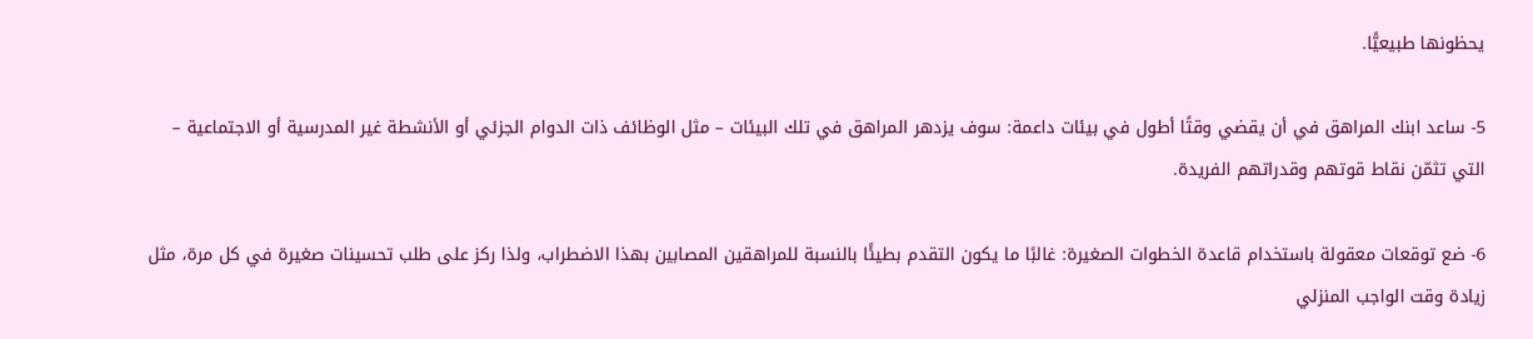يحظونها طبيعيًّا.

5- ساعد ابنك المراهق في أن يقضي وقتًا أطول في بيئات داعمة: سوف يزدهر المراهق في تلك البيئات – مثل الوظائف ذات الدوام الجزئي أو الأنشطة غير المدرسية أو الاجتماعية – التي تثمّن نقاط قوتهم وقدراتهم الفريدة.

6- ضع توقعات معقولة باستخدام قاعدة الخطوات الصغيرة: غالبًا ما يكون التقدم بطيئًا بالنسبة للمراهقين المصابين بهذا الاضطراب، ولذا ركز على طلب تحسينات صغيرة في كل مرة، مثل زيادة وقت الواجب المنزلي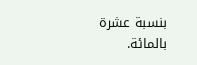بنسبة عشرة بالمائة.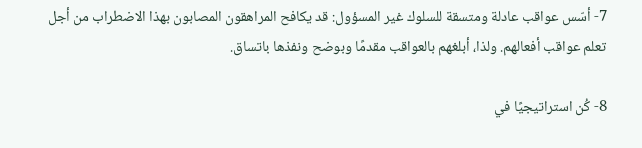7- أسّس عواقب عادلة ومتسقة للسلوك غير المسؤول: قد يكافح المراهقون المصابون بهذا الاضطراب من أجل تعلم عواقب أفعالهم. ولذا، أبلغهم بالعواقب مقدمًا وبوضح ونفذها باتساق.

8- كُن استراتيجيًا في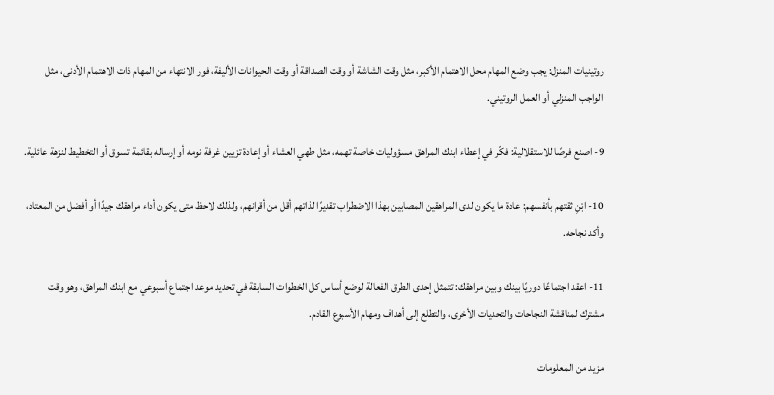روتينيات المنزل: يجب وضع المهام محل الاهتمام الأكبر، مثل وقت الشاشة أو وقت الصداقة أو وقت الحيوانات الأليفة، فور الانتهاء من المهام ذات الاهتمام الأدنى، مثل الواجب المنزلي أو العمل الروتيني.

9- اصنع فرصًا للاستقلالية: فكّر في إعطاء ابنك المراهق مسؤوليات خاصة تهمه، مثل طهي العشاء أو إعادة تزيين غرفة نومه أو إرساله بقائمة تسوق أو التخطيط لنزهة عائلية.

10- ابْنِ ثقتهم بأنفسهم: عادة ما يكون لدى المراهقين المصابين بهذا الاضطراب تقديرًا لذاتهم أقل من أقرانهم، ولذلك لاحظ متى يكون أداء مراهقك جيدًا أو أفضل من المعتاد، وأكد نجاحه.

11- اعقد اجتماعًا دوريًا بينك وبين مراهقك: تتمثل إحدى الطرق الفعالة لوضع أساس كل الخطوات السابقة في تحديد موعد اجتماع أسبوعي مع ابنك المراهق، وهو وقت مشترك لمناقشة النجاحات والتحديات الأخرى، والتطلع إلى أهداف ومهام الأسبوع القادم.

مزيد من المعلومات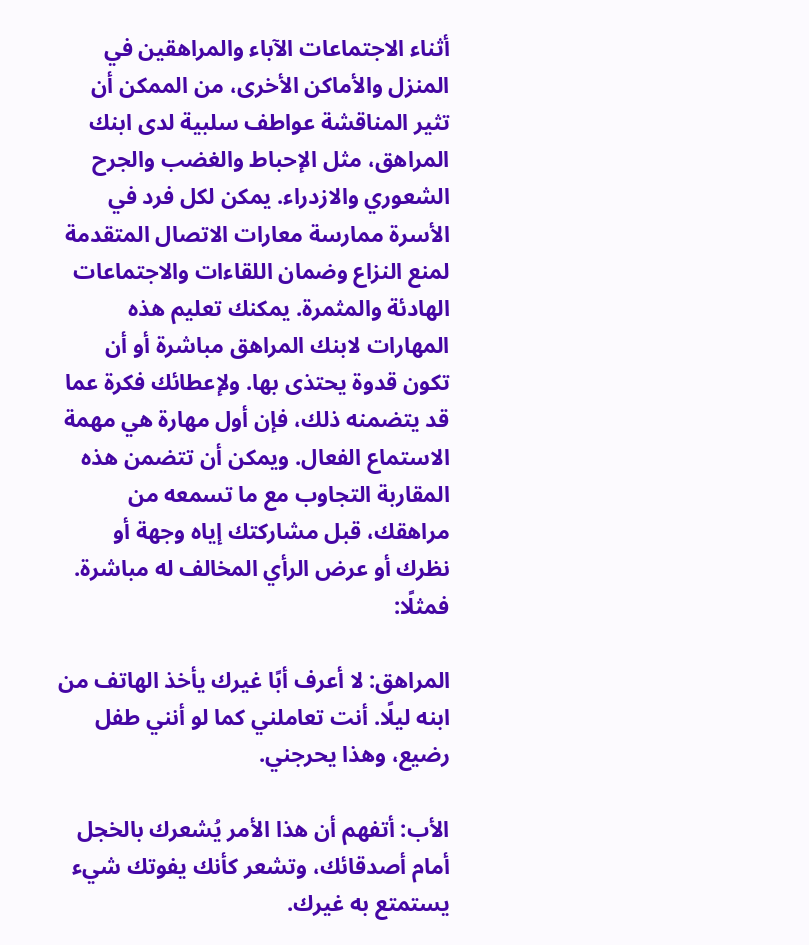أثناء الاجتماعات الآباء والمراهقين في المنزل والأماكن الأخرى، من الممكن أن تثير المناقشة عواطف سلبية لدى ابنك المراهق، مثل الإحباط والغضب والجرح الشعوري والازدراء. يمكن لكل فرد في الأسرة ممارسة معارات الاتصال المتقدمة لمنع النزاع وضمان اللقاءات والاجتماعات الهادئة والمثمرة. يمكنك تعليم هذه المهارات لابنك المراهق مباشرة أو أن تكون قدوة يحتذى بها. ولإعطائك فكرة عما قد يتضمنه ذلك، فإن أول مهارة هي مهمة الاستماع الفعال. ويمكن أن تتضمن هذه المقاربة التجاوب مع ما تسمعه من مراهقك، قبل مشاركتك إياه وجهة أو نظرك أو عرض الرأي المخالف له مباشرة. فمثلًا:

المراهق: لا أعرف أبًا غيرك يأخذ الهاتف من ابنه ليلًا. أنت تعاملني كما لو أنني طفل رضيع، وهذا يحرجني.

الأب: أتفهم أن هذا الأمر يُشعرك بالخجل أمام أصدقائك، وتشعر كأنك يفوتك شيء يستمتع به غيرك.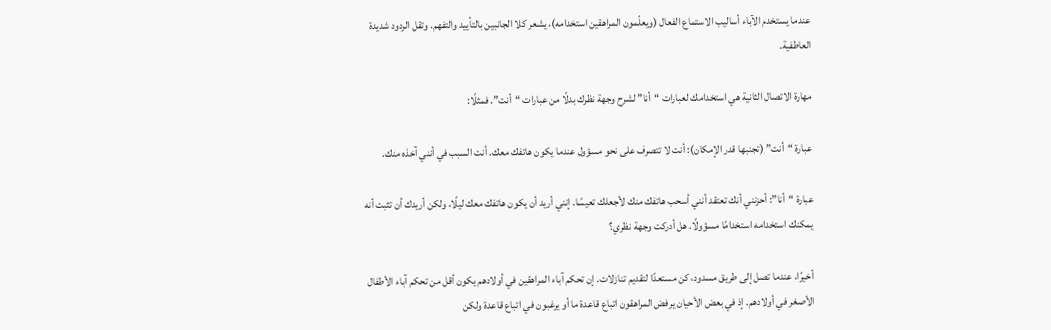عندما يستخدم الآباء أساليب الاستماع الفعال (ويعلّمون المراهقين استخدامه)، يشعر كلا الجانبين بالتأييد والتفهم. وتقل الردود شديدة العاطفية.

مهارة الاتصال الثانية هي استخدامك لعبارات “أنا” لشرح وجهة نظرك بدلًا من عبارات “أنت”. فمثلًا:

عبارة “أنت” (تجنبها قدر الإمكان): أنت لا تتصرف على نحو مسؤول عندما يكون هاتفك معك. أنت السبب في أنني آخذه منك.

عبارة “أنا”: أحزنني أنك تعتقد أنني أسحب هاتفك منك لأجعلك تعيسًا. إنني أريد أن يكون هاتفك معك ليلًا، ولكن أريدك أن تثبت أنه يمكنك استخدامه استخدامًا مسؤولًا. هل أدركت وجهة نظري؟

أخيرًا، عندما تصل إلى طريق مسدود، كن مستعدًا لتقديم تنازلات. إن تحكم آباء المراهقين في أولادهم يكون أقل من تحكم آباء الأطفال الأصغر في أولادهم. إذ في بعض الأحيان يرفض المراهقون اتباع قاعدة ما أو يرغبون في اتباع قاعدة ولكن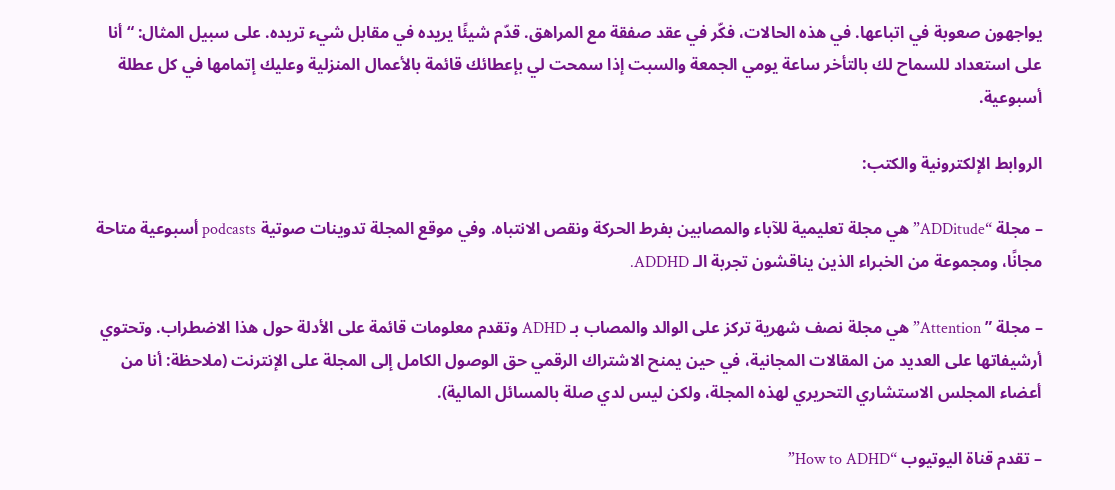يواجهون صعوبة في اتباعها. في هذه الحالات، فكّر في عقد صفقة مع المراهق. قدّم شيئًا يريده في مقابل شيء تريده. على سبيل المثال: “أنا على استعداد للسماح لك بالتأخر ساعة يومي الجمعة والسبت إذا سمحت لي بإعطائك قائمة بالأعمال المنزلية وعليك إتمامها في كل عطلة أسبوعية.

الروابط الإلكترونية والكتب:

– مجلة “ADDitude” هي مجلة تعليمية للآباء والمصابين بفرط الحركة ونقص الانتباه. وفي موقع المجلة تدوينات صوتية podcasts أسبوعية متاحة مجانًا، ومجموعة من الخبراء الذين يناقشون تجربة الـ ADDHD.

– مجلة ” Attention” هي مجلة نصف شهرية تركز على الوالد والمصاب بـ ADHD وتقدم معلومات قائمة على الأدلة حول هذا الاضطراب. وتحتوي أرشيفاتها على العديد من المقالات المجانية، في حين يمنح الاشتراك الرقمي حق الوصول الكامل إلى المجلة على الإنترنت (ملاحظة: أنا من أعضاء المجلس الاستشاري التحريري لهذه المجلة، ولكن ليس لدي صلة بالمسائل المالية).

– تقدم قناة اليوتيوب “How to ADHD”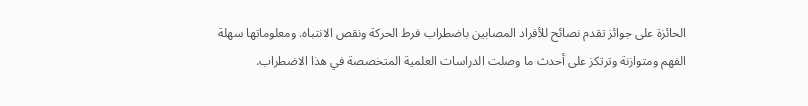الحائزة على جوائز تقدم نصائح للأفراد المصابين باضطراب فرط الحركة ونقص الانتباه. ومعلوماتها سهلة الفهم ومتوازنة وترتكز على أحدث ما وصلت الدراسات العلمية المتخصصة في هذا الاضطراب.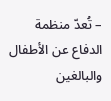– تُعدّ منظمة الدفاع عن الأطفال والبالغين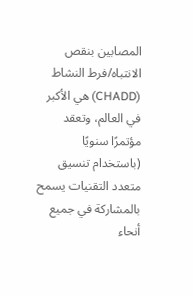المصابين بنقص الانتباه/فرط النشاط (CHADD) هي الأكبر في العالم، وتعقد مؤتمرًا سنويًا (باستخدام تنسيق متعدد التقنيات يسمح بالمشاركة في جميع أنحاء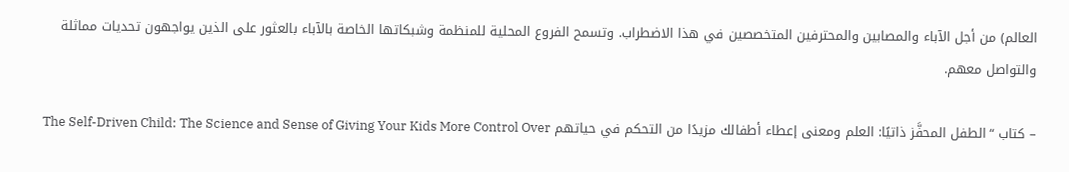العالم) من أجل الآباء والمصابين والمحترفين المتخصصين في هذا الاضطراب. وتسمح الفروع المحلية للمنظمة وشبكاتها الخاصة بالآباء بالعثور على الذين يواجهون تحديات مماثلة والتواصل معهم.

– كتاب “الطفل المحفَّز ذاتيًا: العلم ومعنى إعطاء أطفالك مزيدًا من التحكم في حياتهم The Self-Driven Child: The Science and Sense of Giving Your Kids More Control Over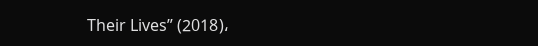Their Lives” (2018)،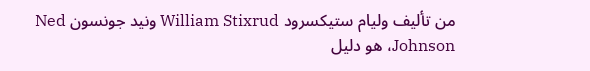من تأليف وليام ستيكسرود William Stixrud ونيد جونسون Ned Johnson، هو دليل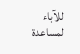للآباء لمساعدة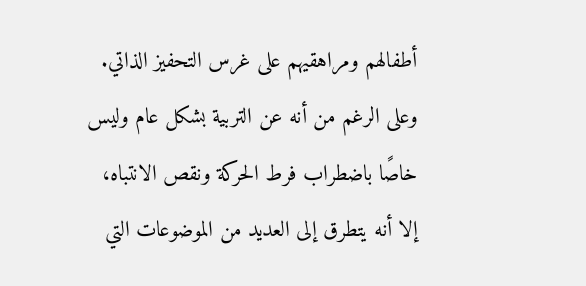أطفالهم ومراهقيهم على غرس التحفيز الذاتي. وعلى الرغم من أنه عن التربية بشكل عام وليس خاصًا باضطراب فرط الحركة ونقص الانتباه، إلا أنه يتطرق إلى العديد من الموضوعات التي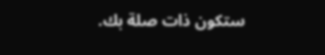ستكون ذات صلة بك.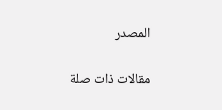المصدر

مقالات ذات صلة